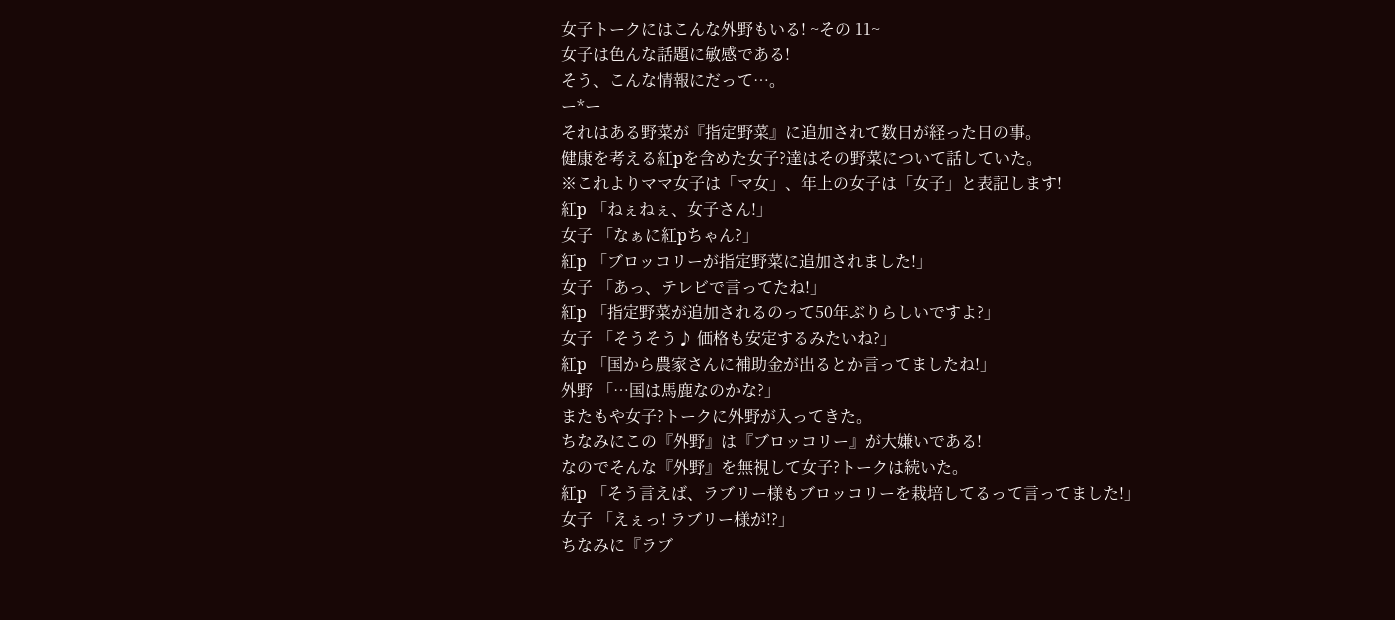女子トークにはこんな外野もいる! ~その 11~
女子は色んな話題に敏感である!
そう、こんな情報にだって…。
ー*ー
それはある野菜が『指定野菜』に追加されて数日が経った日の事。
健康を考える紅pを含めた女子?達はその野菜について話していた。
※これよりママ女子は「マ女」、年上の女子は「女子」と表記します!
紅p 「ねぇねぇ、女子さん!」
女子 「なぁに紅pちゃん?」
紅p 「ブロッコリーが指定野菜に追加されました!」
女子 「あっ、テレビで言ってたね!」
紅p 「指定野菜が追加されるのって50年ぶりらしいですよ?」
女子 「そうそう♪ 価格も安定するみたいね?」
紅p 「国から農家さんに補助金が出るとか言ってましたね!」
外野 「…国は馬鹿なのかな?」
またもや女子?トークに外野が入ってきた。
ちなみにこの『外野』は『ブロッコリー』が大嫌いである!
なのでそんな『外野』を無視して女子?トークは続いた。
紅p 「そう言えば、ラブリー様もブロッコリーを栽培してるって言ってました!」
女子 「えぇっ! ラブリー様が!?」
ちなみに『ラブ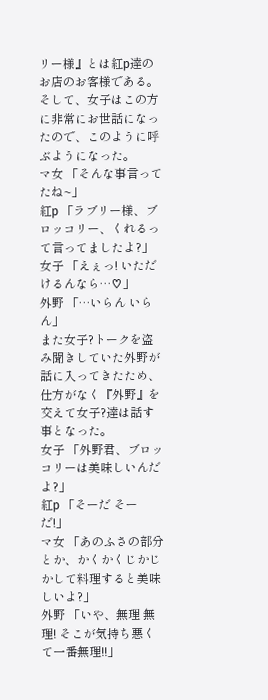リー様』とは紅p達のお店のお客様である。
そして、女子はこの方に非常にお世話になったので、このように呼ぶようになった。
マ女 「そんな事言ってたね~」
紅p 「ラブリー様、ブロッコリー、くれるって言ってましたよ?」
女子 「えぇっ! いただけるんなら…♡」
外野 「…いらん いらん」
また女子?トークを盗み聞きしていた外野が話に入ってきたため、
仕方がなく『外野』を交えて女子?達は話す事となった。
女子 「外野君、ブロッコリーは美味しいんだよ?」
紅p 「そーだ そーだ!」
マ女 「あのふさの部分とか、かくかくじかじかして料理すると美味しいよ?」
外野 「いや、無理 無理! そこが気持ち悪くて一番無理!!」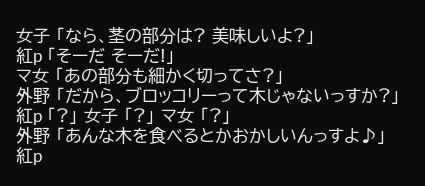女子 「なら、茎の部分は? 美味しいよ?」
紅p 「そーだ そーだ!」
マ女 「あの部分も細かく切ってさ?」
外野 「だから、ブロッコリーって木じゃないっすか?」
紅p 「?」 女子 「?」 マ女 「?」
外野 「あんな木を食べるとかおかしいんっすよ♪」
紅p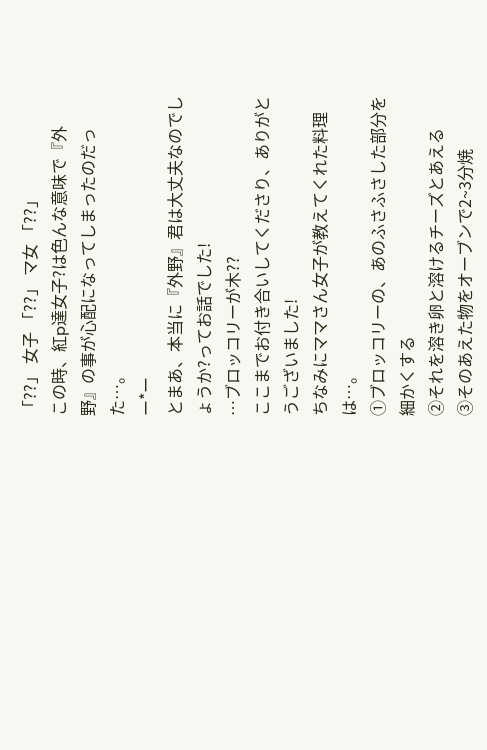「??」 女子 「??」 マ女 「??」
この時、紅p達女子?は色んな意味で『外野』の事が心配になってしまったのだった…。
ー*ー
とまあ、本当に『外野』君は大丈夫なのでしょうか?ってお話でした!
…ブロッコリーが木??
ここまでお付き合いしてくださり、ありがとうございました!
ちなみにママさん女子が教えてくれた料理は…。
①ブロッコリーの、あのふさふさした部分を細かくする
②それを溶き卵と溶けるチーズとあえる
③そのあえた物をオーブンで2~3分焼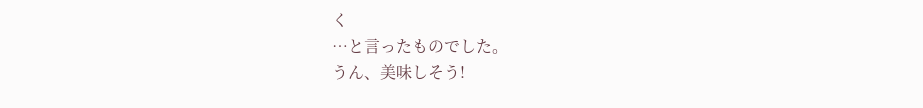く
…と言ったものでした。
うん、美味しそう!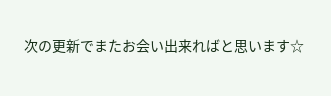次の更新でまたお会い出来ればと思います☆